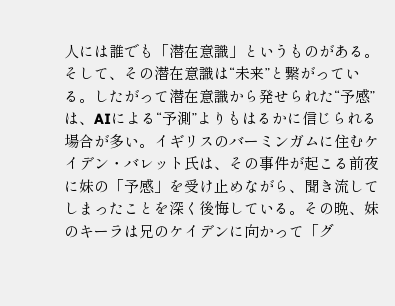人には誰でも「潜在意識」というものがある。そして、その潜在意識は“未来”と繋がっている。したがって潜在意識から発せられた“予感”は、AIによる“予測”よりもはるかに信じられる場合が多い。イギリスのバーミンガムに住むケイデン・バレット氏は、その事件が起こる前夜に妹の「予感」を受け止めながら、聞き流してしまったことを深く後悔している。その晩、妹のキーラは兄のケイデンに向かって「グ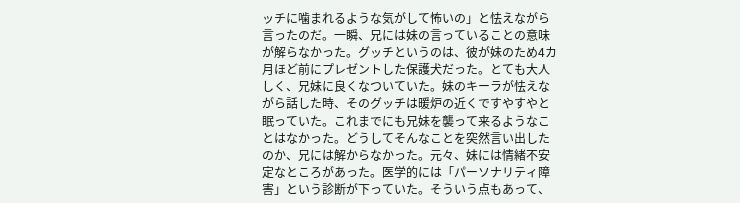ッチに噛まれるような気がして怖いの」と怯えながら言ったのだ。一瞬、兄には妹の言っていることの意味が解らなかった。グッチというのは、彼が妹のため4カ月ほど前にプレゼントした保護犬だった。とても大人しく、兄妹に良くなついていた。妹のキーラが怯えながら話した時、そのグッチは暖炉の近くですやすやと眠っていた。これまでにも兄妹を襲って来るようなことはなかった。どうしてそんなことを突然言い出したのか、兄には解からなかった。元々、妹には情緒不安定なところがあった。医学的には「パーソナリティ障害」という診断が下っていた。そういう点もあって、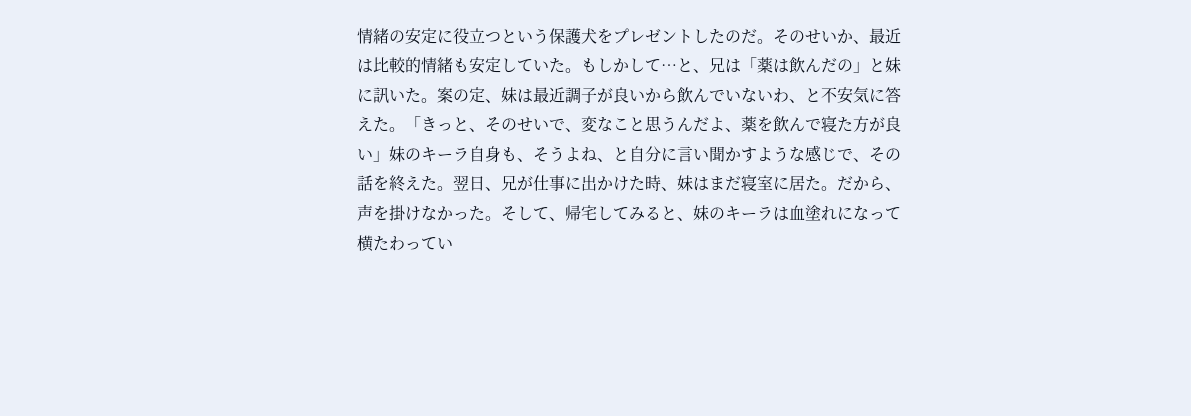情緒の安定に役立つという保護犬をプレゼントしたのだ。そのせいか、最近は比較的情緒も安定していた。もしかして…と、兄は「薬は飲んだの」と妹に訊いた。案の定、妹は最近調子が良いから飲んでいないわ、と不安気に答えた。「きっと、そのせいで、変なこと思うんだよ、薬を飲んで寝た方が良い」妹のキーラ自身も、そうよね、と自分に言い聞かすような感じで、その話を終えた。翌日、兄が仕事に出かけた時、妹はまだ寝室に居た。だから、声を掛けなかった。そして、帰宅してみると、妹のキーラは血塗れになって横たわってい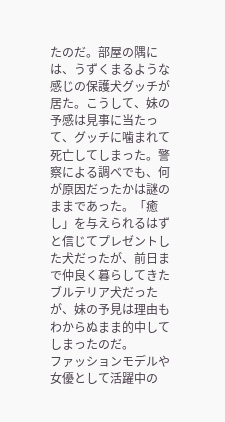たのだ。部屋の隅には、うずくまるような感じの保護犬グッチが居た。こうして、妹の予感は見事に当たって、グッチに噛まれて死亡してしまった。警察による調べでも、何が原因だったかは謎のままであった。「癒し」を与えられるはずと信じてプレゼントした犬だったが、前日まで仲良く暮らしてきたブルテリア犬だったが、妹の予見は理由もわからぬまま的中してしまったのだ。
ファッションモデルや女優として活躍中の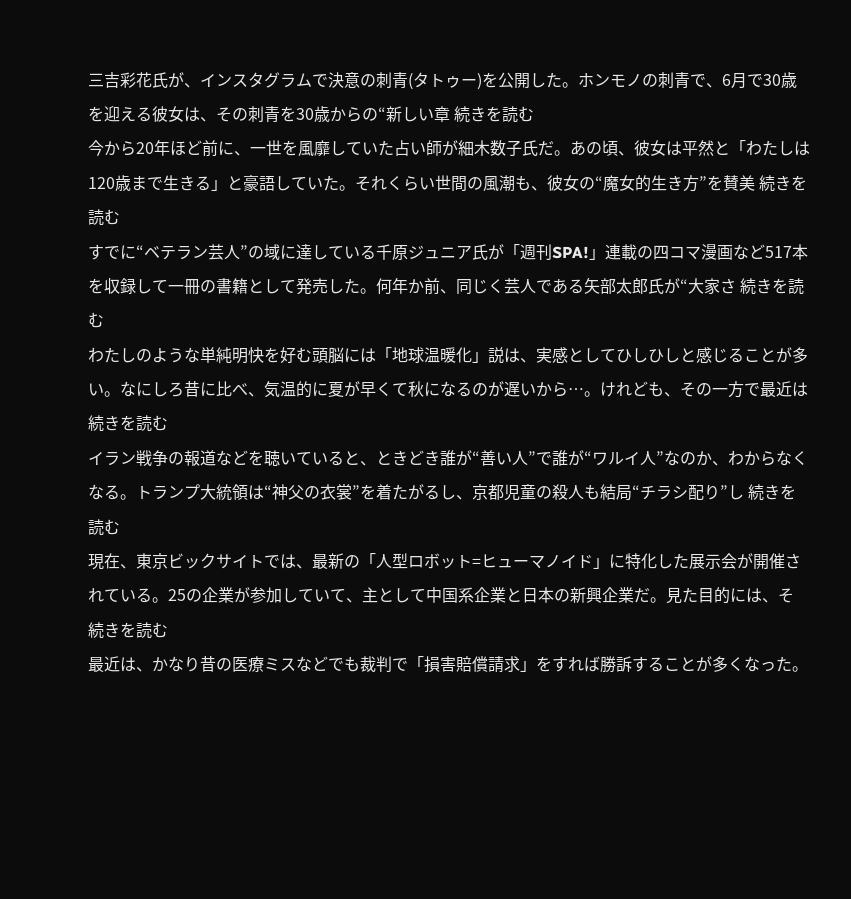三吉彩花氏が、インスタグラムで決意の刺青(タトゥー)を公開した。ホンモノの刺青で、6月で30歳を迎える彼女は、その刺青を30歳からの“新しい章 続きを読む
今から20年ほど前に、一世を風靡していた占い師が細木数子氏だ。あの頃、彼女は平然と「わたしは120歳まで生きる」と豪語していた。それくらい世間の風潮も、彼女の“魔女的生き方”を賛美 続きを読む
すでに“ベテラン芸人”の域に達している千原ジュニア氏が「週刊SPA!」連載の四コマ漫画など517本を収録して一冊の書籍として発売した。何年か前、同じく芸人である矢部太郎氏が“大家さ 続きを読む
わたしのような単純明快を好む頭脳には「地球温暖化」説は、実感としてひしひしと感じることが多い。なにしろ昔に比べ、気温的に夏が早くて秋になるのが遅いから…。けれども、その一方で最近は 続きを読む
イラン戦争の報道などを聴いていると、ときどき誰が“善い人”で誰が“ワルイ人”なのか、わからなくなる。トランプ大統領は“神父の衣裳”を着たがるし、京都児童の殺人も結局“チラシ配り”し 続きを読む
現在、東京ビックサイトでは、最新の「人型ロボット=ヒューマノイド」に特化した展示会が開催されている。25の企業が参加していて、主として中国系企業と日本の新興企業だ。見た目的には、そ 続きを読む
最近は、かなり昔の医療ミスなどでも裁判で「損害賠償請求」をすれば勝訴することが多くなった。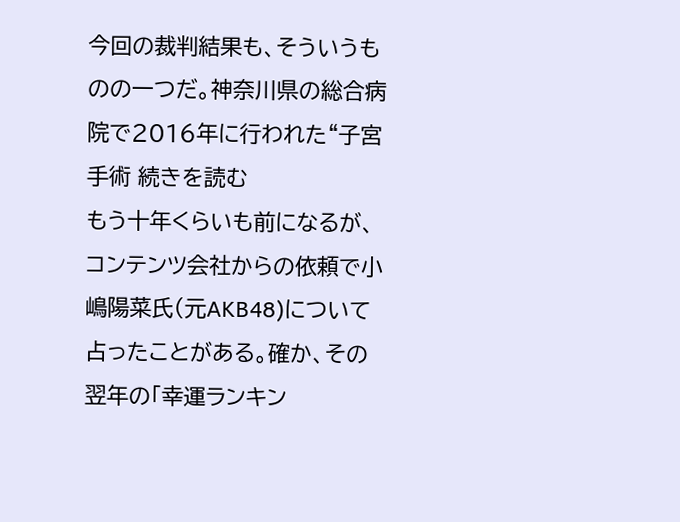今回の裁判結果も、そういうものの一つだ。神奈川県の総合病院で2016年に行われた“子宮手術 続きを読む
もう十年くらいも前になるが、コンテンツ会社からの依頼で小嶋陽菜氏(元AKB48)について占ったことがある。確か、その翌年の「幸運ランキン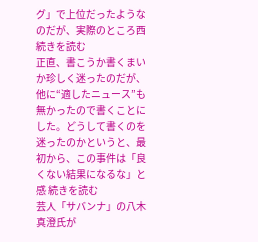グ」で上位だったようなのだが、実際のところ西 続きを読む
正直、書こうか書くまいか珍しく迷ったのだが、他に“適したニュース”も無かったので書くことにした。どうして書くのを迷ったのかというと、最初から、この事件は「良くない結果になるな」と感 続きを読む
芸人「サバンナ」の八木真澄氏が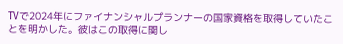TVで2024年にファイナンシャルプランナーの国家資格を取得していたことを明かした。彼はこの取得に関し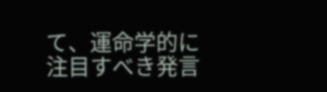て、運命学的に注目すべき発言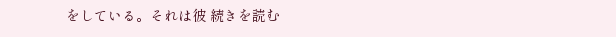をしている。それは彼 続きを読む